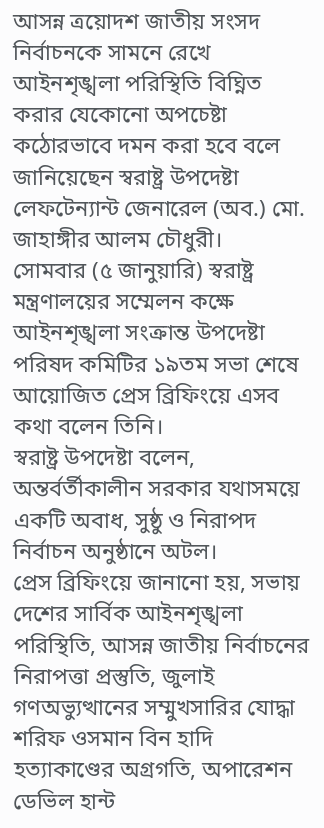আসন্ন ত্রয়োদশ জাতীয় সংসদ নির্বাচনকে সামনে রেখে আইনশৃঙ্খলা পরিস্থিতি বিঘ্নিত করার যেকোনো অপচেষ্টা কঠোরভাবে দমন করা হবে বলে জানিয়েছেন স্বরাষ্ট্র উপদেষ্টা লেফটেন্যান্ট জেনারেল (অব.) মো. জাহাঙ্গীর আলম চৌধুরী।
সোমবার (৫ জানুয়ারি) স্বরাষ্ট্র মন্ত্রণালয়ের সম্মেলন কক্ষে আইনশৃঙ্খলা সংক্রান্ত উপদেষ্টা পরিষদ কমিটির ১৯তম সভা শেষে আয়োজিত প্রেস ব্রিফিংয়ে এসব কথা বলেন তিনি।
স্বরাষ্ট্র উপদেষ্টা বলেন, অন্তর্বর্তীকালীন সরকার যথাসময়ে একটি অবাধ, সুষ্ঠু ও নিরাপদ নির্বাচন অনুষ্ঠানে অটল।
প্রেস ব্রিফিংয়ে জানানো হয়, সভায় দেশের সার্বিক আইনশৃঙ্খলা পরিস্থিতি, আসন্ন জাতীয় নির্বাচনের নিরাপত্তা প্রস্তুতি, জুলাই গণঅভ্যুত্থানের সম্মুখসারির যোদ্ধা শরিফ ওসমান বিন হাদি হত্যাকাণ্ডের অগ্রগতি, অপারেশন ডেভিল হান্ট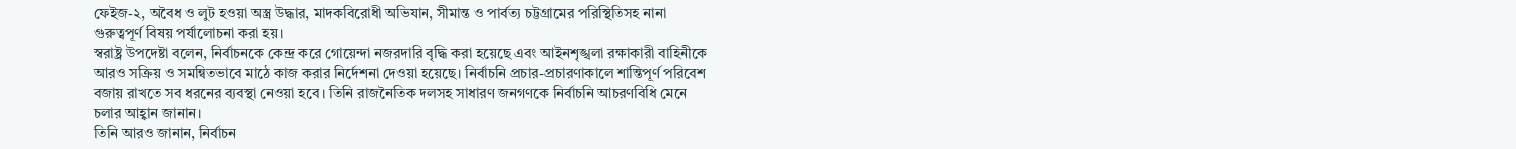ফেইজ-২, অবৈধ ও লুট হওয়া অস্ত্র উদ্ধার, মাদকবিরোধী অভিযান, সীমান্ত ও পার্বত্য চট্টগ্রামের পরিস্থিতিসহ নানা গুরুত্বপূর্ণ বিষয় পর্যালোচনা করা হয়।
স্বরাষ্ট্র উপদেষ্টা বলেন, নির্বাচনকে কেন্দ্র করে গোয়েন্দা নজরদারি বৃদ্ধি করা হয়েছে এবং আইনশৃঙ্খলা রক্ষাকারী বাহিনীকে আরও সক্রিয় ও সমন্বিতভাবে মাঠে কাজ করার নির্দেশনা দেওয়া হয়েছে। নির্বাচনি প্রচার-প্রচারণাকালে শান্তিপূর্ণ পরিবেশ বজায় রাখতে সব ধরনের ব্যবস্থা নেওয়া হবে। তিনি রাজনৈতিক দলসহ সাধারণ জনগণকে নির্বাচনি আচরণবিধি মেনে চলার আহ্বান জানান।
তিনি আরও জানান, নির্বাচন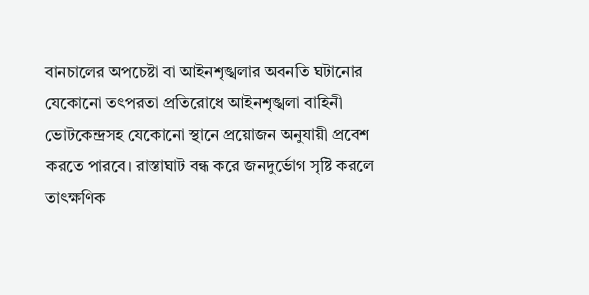বানচালের অপচেষ্টা বা আইনশৃঙ্খলার অবনতি ঘটানোর যেকোনো তৎপরতা প্রতিরোধে আইনশৃঙ্খলা বাহিনী ভোটকেন্দ্রসহ যেকোনো স্থানে প্রয়োজন অনুযায়ী প্রবেশ করতে পারবে। রাস্তাঘাট বন্ধ করে জনদুর্ভোগ সৃষ্টি করলে তাৎক্ষণিক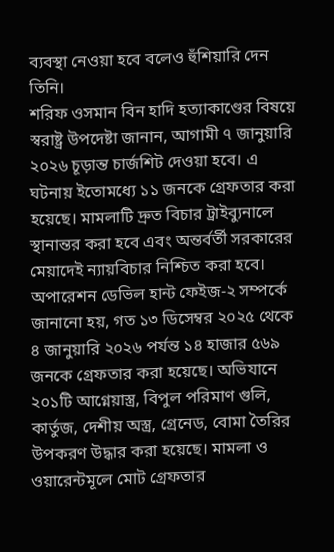ব্যবস্থা নেওয়া হবে বলেও হুঁশিয়ারি দেন তিনি।
শরিফ ওসমান বিন হাদি হত্যাকাণ্ডের বিষয়ে স্বরাষ্ট্র উপদেষ্টা জানান, আগামী ৭ জানুয়ারি ২০২৬ চূড়ান্ত চার্জশিট দেওয়া হবে। এ ঘটনায় ইতোমধ্যে ১১ জনকে গ্রেফতার করা হয়েছে। মামলাটি দ্রুত বিচার ট্রাইব্যুনালে স্থানান্তর করা হবে এবং অন্তর্বর্তী সরকারের মেয়াদেই ন্যায়বিচার নিশ্চিত করা হবে।
অপারেশন ডেভিল হান্ট ফেইজ-২ সম্পর্কে জানানো হয়, গত ১৩ ডিসেম্বর ২০২৫ থেকে ৪ জানুয়ারি ২০২৬ পর্যন্ত ১৪ হাজার ৫৬৯ জনকে গ্রেফতার করা হয়েছে। অভিযানে ২০১টি আগ্নেয়াস্ত্র, বিপুল পরিমাণ গুলি, কার্তুজ, দেশীয় অস্ত্র, গ্রেনেড, বোমা তৈরির উপকরণ উদ্ধার করা হয়েছে। মামলা ও ওয়ারেন্টমূলে মোট গ্রেফতার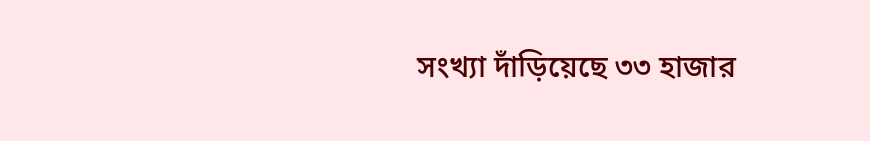সংখ্যা দাঁড়িয়েছে ৩৩ হাজার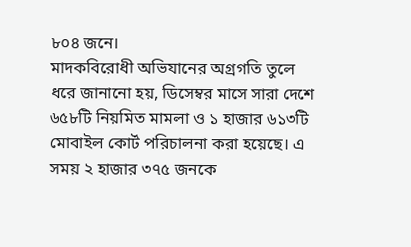৮০৪ জনে।
মাদকবিরোধী অভিযানের অগ্রগতি তুলে ধরে জানানো হয়, ডিসেম্বর মাসে সারা দেশে ৬৫৮টি নিয়মিত মামলা ও ১ হাজার ৬১৩টি মোবাইল কোর্ট পরিচালনা করা হয়েছে। এ সময় ২ হাজার ৩৭৫ জনকে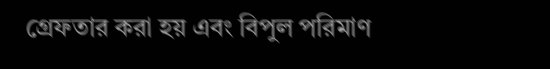গ্রেফতার করা হয় এবং বিপুল পরিমাণ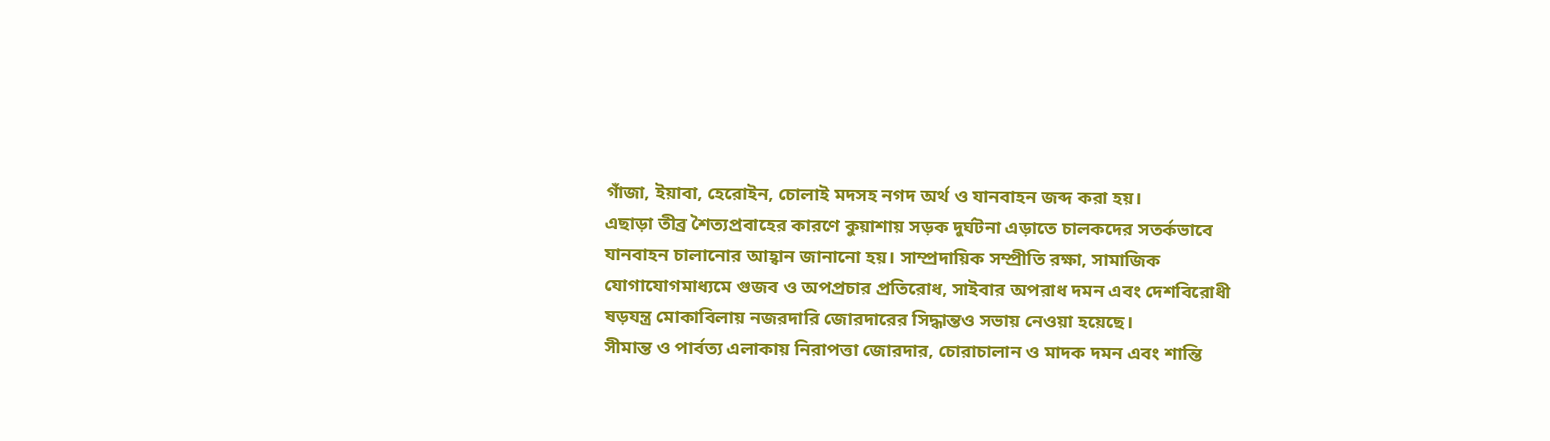গাঁজা, ইয়াবা, হেরোইন, চোলাই মদসহ নগদ অর্থ ও যানবাহন জব্দ করা হয়।
এছাড়া তীব্র শৈত্যপ্রবাহের কারণে কুয়াশায় সড়ক দুর্ঘটনা এড়াতে চালকদের সতর্কভাবে যানবাহন চালানোর আহ্বান জানানো হয়। সাম্প্রদায়িক সম্প্রীতি রক্ষা, সামাজিক যোগাযোগমাধ্যমে গুজব ও অপপ্রচার প্রতিরোধ, সাইবার অপরাধ দমন এবং দেশবিরোধী ষড়যন্ত্র মোকাবিলায় নজরদারি জোরদারের সিদ্ধান্তও সভায় নেওয়া হয়েছে।
সীমান্ত ও পার্বত্য এলাকায় নিরাপত্তা জোরদার, চোরাচালান ও মাদক দমন এবং শান্তি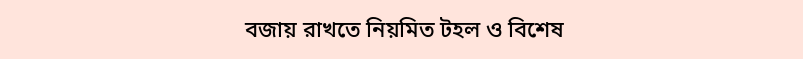বজায় রাখতে নিয়মিত টহল ও বিশেষ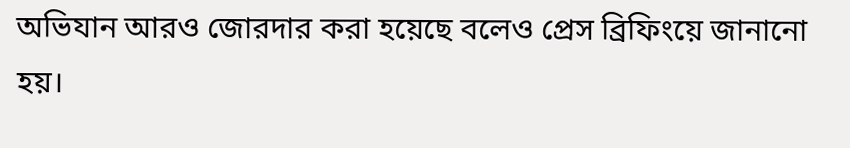অভিযান আরও জোরদার করা হয়েছে বলেও প্রেস ব্রিফিংয়ে জানানো হয়।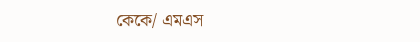কেকে/ এমএস